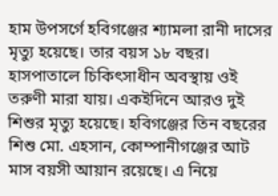হাম উপসর্গে হবিগঞ্জের শ্যামলা রানী দাসের মৃত্যু হয়েছে। তার বয়স ১৮ বছর। হাসপাতালে চিকিৎসাধীন অবস্থায় ওই তরুণী মারা যায়। একইদিনে আরও দুই শিশুর মৃত্যু হয়েছে। হবিগঞ্জের তিন বছরের শিশু মো. এহসান, কোম্পানীগঞ্জের আট মাস বয়সী আয়ান রয়েছে। এ নিয়ে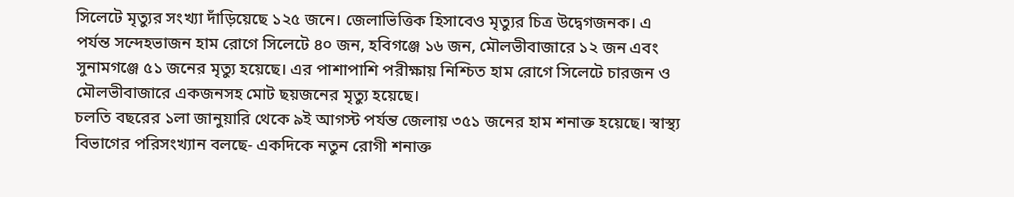সিলেটে মৃত্যুর সংখ্যা দাঁড়িয়েছে ১২৫ জনে। জেলাভিত্তিক হিসাবেও মৃত্যুর চিত্র উদ্বেগজনক। এ পর্যন্ত সন্দেহভাজন হাম রোগে সিলেটে ৪০ জন, হবিগঞ্জে ১৬ জন, মৌলভীবাজারে ১২ জন এবং সুনামগঞ্জে ৫১ জনের মৃত্যু হয়েছে। এর পাশাপাশি পরীক্ষায় নিশ্চিত হাম রোগে সিলেটে চারজন ও মৌলভীবাজারে একজনসহ মোট ছয়জনের মৃত্যু হয়েছে।
চলতি বছরের ১লা জানুয়ারি থেকে ৯ই আগস্ট পর্যন্ত জেলায় ৩৫১ জনের হাম শনাক্ত হয়েছে। স্বাস্থ্য বিভাগের পরিসংখ্যান বলছে- একদিকে নতুন রোগী শনাক্ত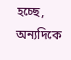হচ্ছে, অন্যদিকে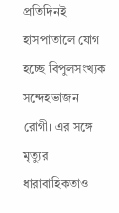প্রতিদিনই হাসপাতালে যোগ হচ্ছে বিপুলসংখ্যক সন্দেহভাজন রোগী। এর সঙ্গে মৃত্যুর ধারাবাহিকতাও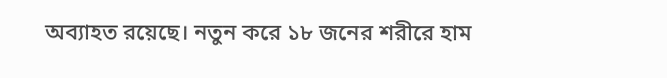অব্যাহত রয়েছে। নতুন করে ১৮ জনের শরীরে হাম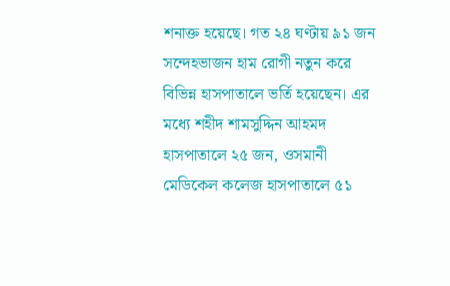শনাক্ত হয়েছে। গত ২৪ ঘণ্টায় ৯১ জন সন্দেহভাজন হাম রোগী নতুন করে বিভিন্ন হাসপাতালে ভর্তি হয়েছেন। এর মধ্যে শহীদ শামসুদ্দিন আহমদ হাসপাতালে ২৫ জন, ওসমানী মেডিকেল কলেজ হাসপাতালে ৫১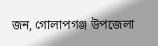জন, গোলাপগঞ্জ উপজেলা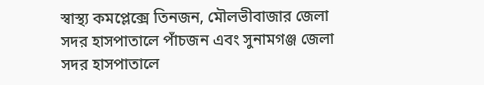স্বাস্থ্য কমপ্লেক্সে তিনজন, মৌলভীবাজার জেলা সদর হাসপাতালে পাঁচজন এবং সুনামগঞ্জ জেলা সদর হাসপাতালে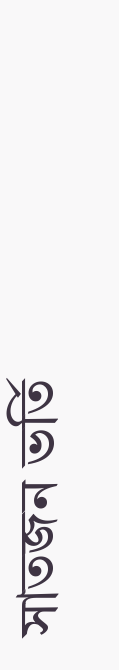সাতজন ভর্তি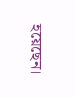হয়েছেন।